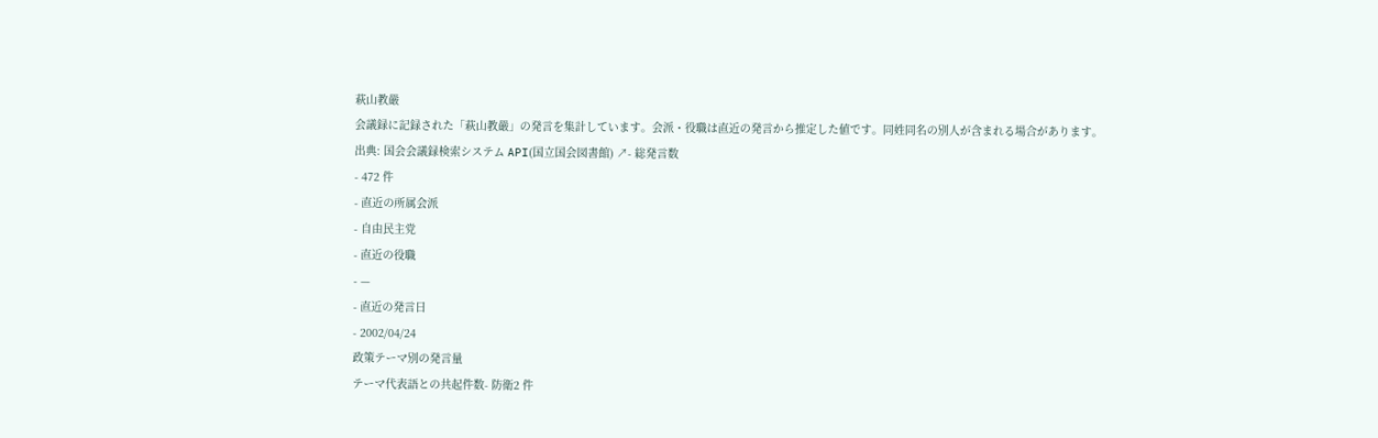萩山教嚴
会議録に記録された「萩山教嚴」の発言を集計しています。会派・役職は直近の発言から推定した値です。同姓同名の別人が含まれる場合があります。
出典: 国会会議録検索システム API(国立国会図書館) ↗- 総発言数
- 472 件
- 直近の所属会派
- 自由民主党
- 直近の役職
- —
- 直近の発言日
- 2002/04/24
政策テーマ別の発言量
テーマ代表語との共起件数- 防衛2 件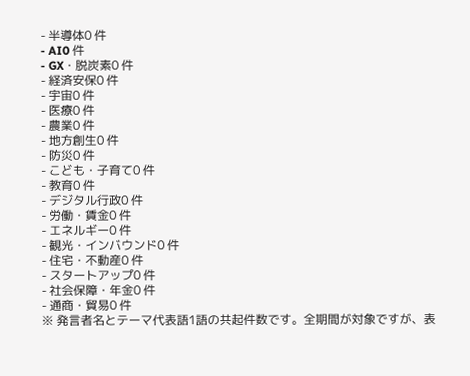- 半導体0 件
- AI0 件
- GX・脱炭素0 件
- 経済安保0 件
- 宇宙0 件
- 医療0 件
- 農業0 件
- 地方創生0 件
- 防災0 件
- こども・子育て0 件
- 教育0 件
- デジタル行政0 件
- 労働・賃金0 件
- エネルギー0 件
- 観光・インバウンド0 件
- 住宅・不動産0 件
- スタートアップ0 件
- 社会保障・年金0 件
- 通商・貿易0 件
※ 発言者名とテーマ代表語1語の共起件数です。全期間が対象ですが、表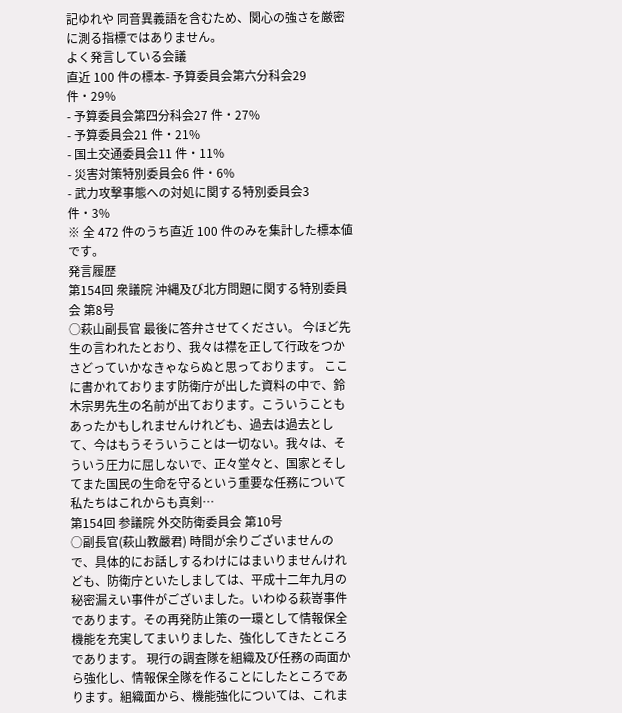記ゆれや 同音異義語を含むため、関心の強さを厳密に測る指標ではありません。
よく発言している会議
直近 100 件の標本- 予算委員会第六分科会29 件・29%
- 予算委員会第四分科会27 件・27%
- 予算委員会21 件・21%
- 国土交通委員会11 件・11%
- 災害対策特別委員会6 件・6%
- 武力攻撃事態への対処に関する特別委員会3 件・3%
※ 全 472 件のうち直近 100 件のみを集計した標本値です。
発言履歴
第154回 衆議院 沖縄及び北方問題に関する特別委員会 第8号
○萩山副長官 最後に答弁させてください。 今ほど先生の言われたとおり、我々は襟を正して行政をつかさどっていかなきゃならぬと思っております。 ここに書かれております防衛庁が出した資料の中で、鈴木宗男先生の名前が出ております。こういうこともあったかもしれませんけれども、過去は過去として、今はもうそういうことは一切ない。我々は、そういう圧力に屈しないで、正々堂々と、国家とそしてまた国民の生命を守るという重要な任務について私たちはこれからも真剣…
第154回 参議院 外交防衛委員会 第10号
○副長官(萩山教嚴君) 時間が余りございませんので、具体的にお話しするわけにはまいりませんけれども、防衛庁といたしましては、平成十二年九月の秘密漏えい事件がございました。いわゆる萩嵜事件であります。その再発防止策の一環として情報保全機能を充実してまいりました、強化してきたところであります。 現行の調査隊を組織及び任務の両面から強化し、情報保全隊を作ることにしたところであります。組織面から、機能強化については、これま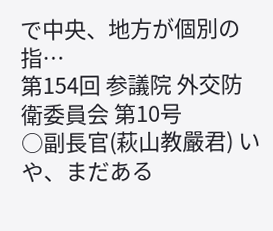で中央、地方が個別の指…
第154回 参議院 外交防衛委員会 第10号
○副長官(萩山教嚴君) いや、まだある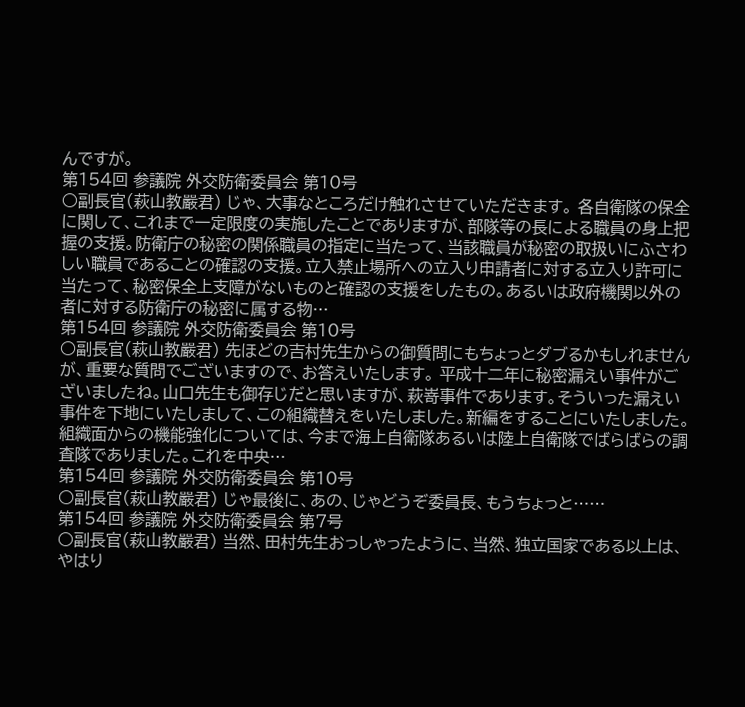んですが。
第154回 参議院 外交防衛委員会 第10号
○副長官(萩山教嚴君) じゃ、大事なところだけ触れさせていただきます。 各自衛隊の保全に関して、これまで一定限度の実施したことでありますが、部隊等の長による職員の身上把握の支援。防衛庁の秘密の関係職員の指定に当たって、当該職員が秘密の取扱いにふさわしい職員であることの確認の支援。立入禁止場所への立入り申請者に対する立入り許可に当たって、秘密保全上支障がないものと確認の支援をしたもの。あるいは政府機関以外の者に対する防衛庁の秘密に属する物…
第154回 参議院 外交防衛委員会 第10号
○副長官(萩山教嚴君) 先ほどの吉村先生からの御質問にもちょっとダブるかもしれませんが、重要な質問でございますので、お答えいたします。 平成十二年に秘密漏えい事件がございましたね。山口先生も御存じだと思いますが、萩嵜事件であります。そういった漏えい事件を下地にいたしまして、この組織替えをいたしました。新編をすることにいたしました。組織面からの機能強化については、今まで海上自衛隊あるいは陸上自衛隊でばらばらの調査隊でありました。これを中央…
第154回 参議院 外交防衛委員会 第10号
○副長官(萩山教嚴君) じゃ最後に、あの、じゃどうぞ委員長、もうちょっと……
第154回 参議院 外交防衛委員会 第7号
○副長官(萩山教嚴君) 当然、田村先生おっしゃったように、当然、独立国家である以上は、やはり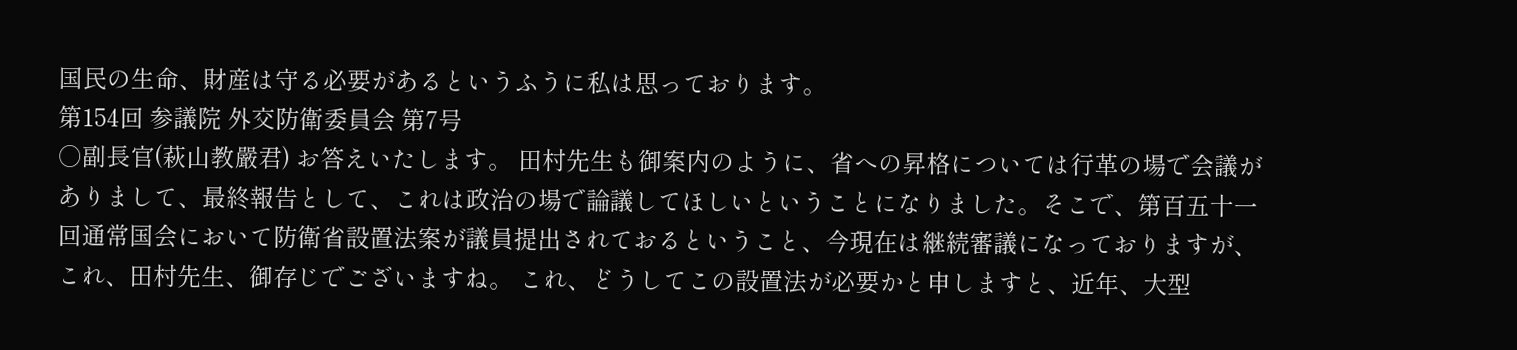国民の生命、財産は守る必要があるというふうに私は思っております。
第154回 参議院 外交防衛委員会 第7号
○副長官(萩山教嚴君) お答えいたします。 田村先生も御案内のように、省への昇格については行革の場で会議がありまして、最終報告として、これは政治の場で論議してほしいということになりました。そこで、第百五十一回通常国会において防衛省設置法案が議員提出されておるということ、今現在は継続審議になっておりますが、これ、田村先生、御存じでございますね。 これ、どうしてこの設置法が必要かと申しますと、近年、大型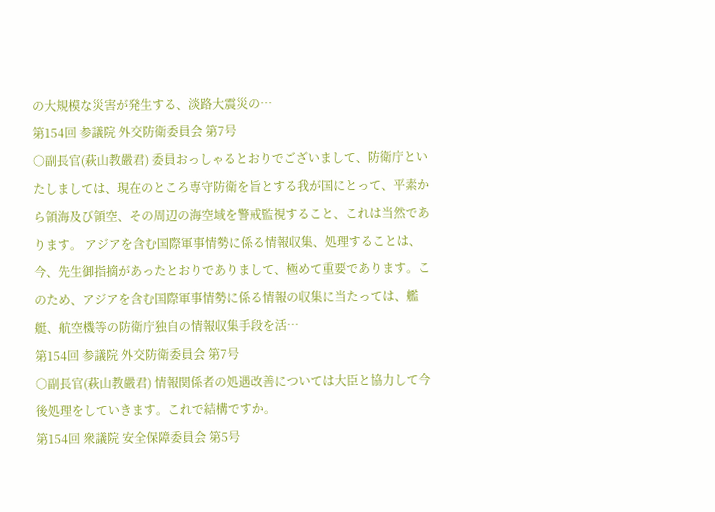の大規模な災害が発生する、淡路大震災の…
第154回 参議院 外交防衛委員会 第7号
○副長官(萩山教嚴君) 委員おっしゃるとおりでございまして、防衛庁といたしましては、現在のところ専守防衛を旨とする我が国にとって、平素から領海及び領空、その周辺の海空域を警戒監視すること、これは当然であります。 アジアを含む国際軍事情勢に係る情報収集、処理することは、今、先生御指摘があったとおりでありまして、極めて重要であります。このため、アジアを含む国際軍事情勢に係る情報の収集に当たっては、艦艇、航空機等の防衛庁独自の情報収集手段を活…
第154回 参議院 外交防衛委員会 第7号
○副長官(萩山教嚴君) 情報関係者の処遇改善については大臣と協力して今後処理をしていきます。これで結構ですか。
第154回 衆議院 安全保障委員会 第5号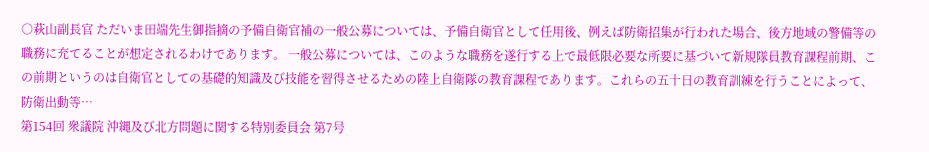○萩山副長官 ただいま田端先生御指摘の予備自衛官補の一般公募については、予備自衛官として任用後、例えば防衛招集が行われた場合、後方地域の警備等の職務に充てることが想定されるわけであります。 一般公募については、このような職務を遂行する上で最低限必要な所要に基づいて新規隊員教育課程前期、この前期というのは自衛官としての基礎的知識及び技能を習得させるための陸上自衛隊の教育課程であります。これらの五十日の教育訓練を行うことによって、防衛出動等…
第154回 衆議院 沖縄及び北方問題に関する特別委員会 第7号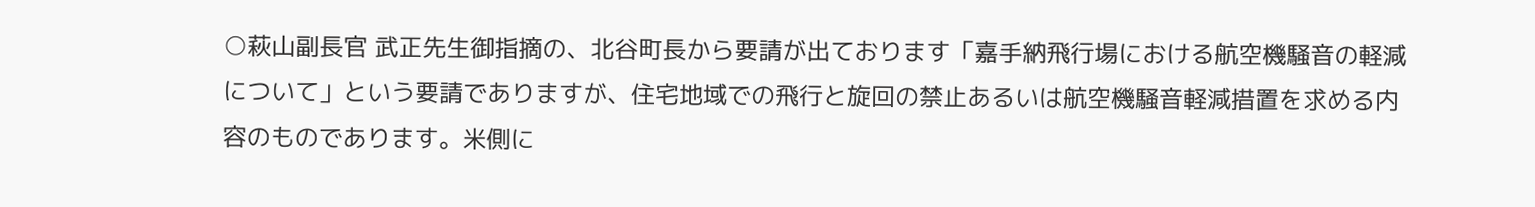○萩山副長官 武正先生御指摘の、北谷町長から要請が出ております「嘉手納飛行場における航空機騒音の軽減について」という要請でありますが、住宅地域での飛行と旋回の禁止あるいは航空機騒音軽減措置を求める内容のものであります。米側に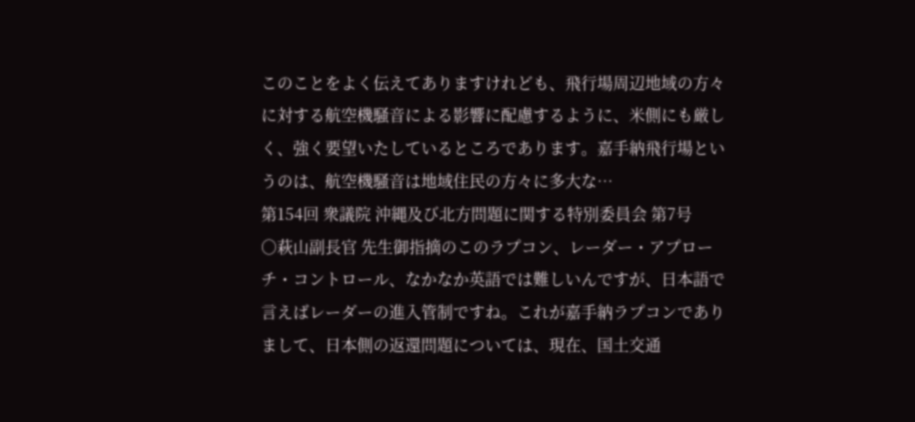このことをよく伝えてありますけれども、飛行場周辺地域の方々に対する航空機騒音による影響に配慮するように、米側にも厳しく、強く要望いたしているところであります。嘉手納飛行場というのは、航空機騒音は地域住民の方々に多大な…
第154回 衆議院 沖縄及び北方問題に関する特別委員会 第7号
○萩山副長官 先生御指摘のこのラプコン、レーダー・アプローチ・コントロール、なかなか英語では難しいんですが、日本語で言えばレーダーの進入管制ですね。これが嘉手納ラプコンでありまして、日本側の返還問題については、現在、国土交通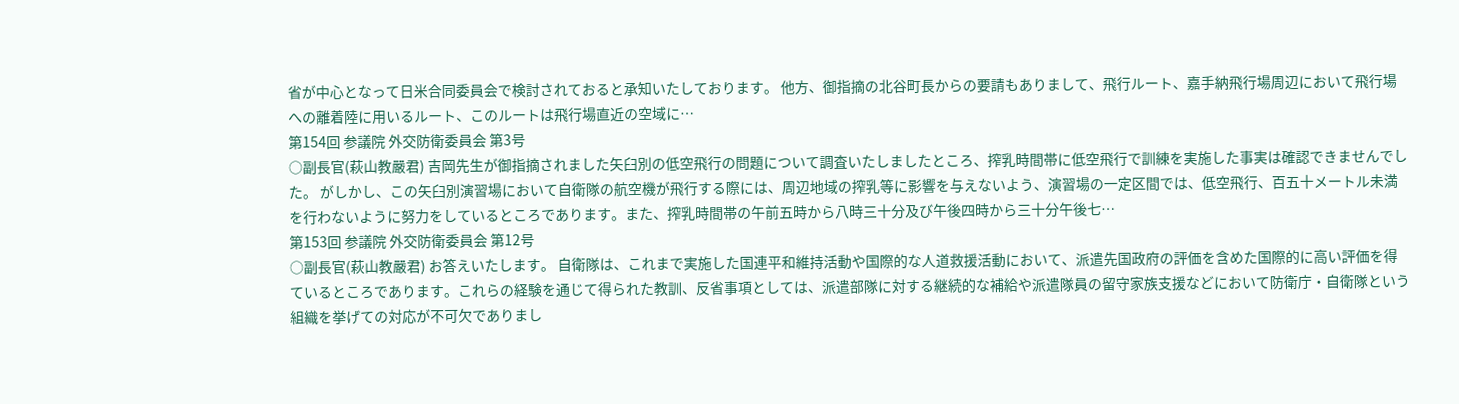省が中心となって日米合同委員会で検討されておると承知いたしております。 他方、御指摘の北谷町長からの要請もありまして、飛行ルート、嘉手納飛行場周辺において飛行場への離着陸に用いるルート、このルートは飛行場直近の空域に…
第154回 参議院 外交防衛委員会 第3号
○副長官(萩山教嚴君) 吉岡先生が御指摘されました矢臼別の低空飛行の問題について調査いたしましたところ、搾乳時間帯に低空飛行で訓練を実施した事実は確認できませんでした。 がしかし、この矢臼別演習場において自衛隊の航空機が飛行する際には、周辺地域の搾乳等に影響を与えないよう、演習場の一定区間では、低空飛行、百五十メートル未満を行わないように努力をしているところであります。また、搾乳時間帯の午前五時から八時三十分及び午後四時から三十分午後七…
第153回 参議院 外交防衛委員会 第12号
○副長官(萩山教嚴君) お答えいたします。 自衛隊は、これまで実施した国連平和維持活動や国際的な人道救援活動において、派遣先国政府の評価を含めた国際的に高い評価を得ているところであります。これらの経験を通じて得られた教訓、反省事項としては、派遣部隊に対する継続的な補給や派遣隊員の留守家族支援などにおいて防衛庁・自衛隊という組織を挙げての対応が不可欠でありまし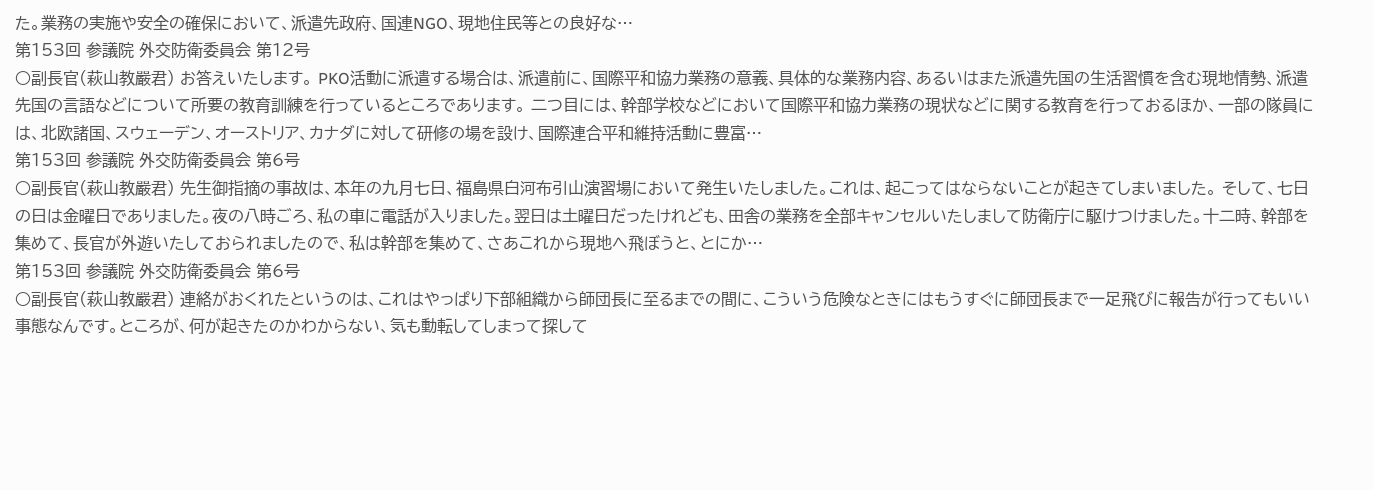た。業務の実施や安全の確保において、派遣先政府、国連NGO、現地住民等との良好な…
第153回 参議院 外交防衛委員会 第12号
○副長官(萩山教嚴君) お答えいたします。 PKO活動に派遣する場合は、派遣前に、国際平和協力業務の意義、具体的な業務内容、あるいはまた派遣先国の生活習慣を含む現地情勢、派遣先国の言語などについて所要の教育訓練を行っているところであります。 二つ目には、幹部学校などにおいて国際平和協力業務の現状などに関する教育を行っておるほか、一部の隊員には、北欧諸国、スウェーデン、オーストリア、カナダに対して研修の場を設け、国際連合平和維持活動に豊富…
第153回 参議院 外交防衛委員会 第6号
○副長官(萩山教嚴君) 先生御指摘の事故は、本年の九月七日、福島県白河布引山演習場において発生いたしました。これは、起こってはならないことが起きてしまいました。 そして、七日の日は金曜日でありました。夜の八時ごろ、私の車に電話が入りました。翌日は土曜日だったけれども、田舎の業務を全部キャンセルいたしまして防衛庁に駆けつけました。十二時、幹部を集めて、長官が外遊いたしておられましたので、私は幹部を集めて、さあこれから現地へ飛ぼうと、とにか…
第153回 参議院 外交防衛委員会 第6号
○副長官(萩山教嚴君) 連絡がおくれたというのは、これはやっぱり下部組織から師団長に至るまでの間に、こういう危険なときにはもうすぐに師団長まで一足飛びに報告が行ってもいい事態なんです。ところが、何が起きたのかわからない、気も動転してしまって探して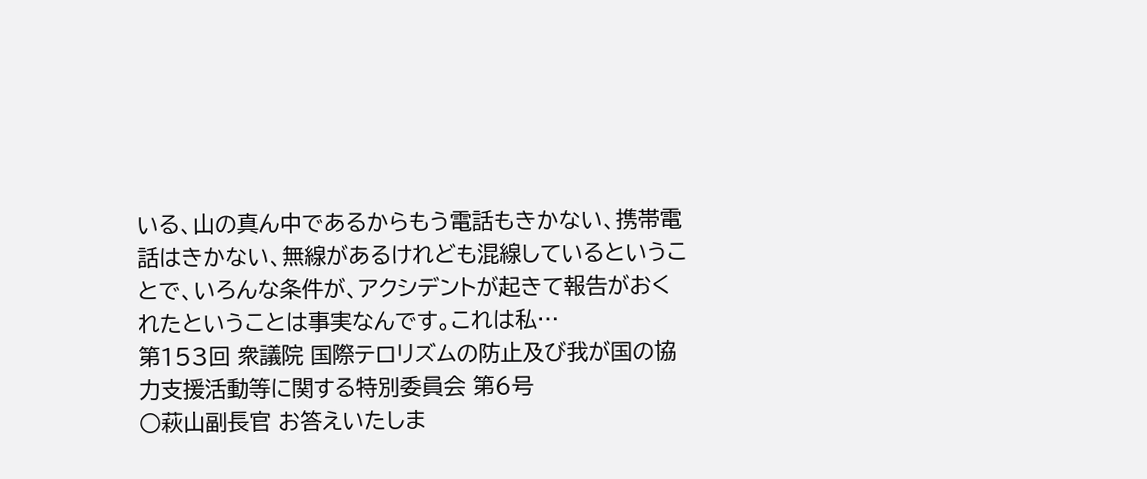いる、山の真ん中であるからもう電話もきかない、携帯電話はきかない、無線があるけれども混線しているということで、いろんな条件が、アクシデントが起きて報告がおくれたということは事実なんです。これは私…
第153回 衆議院 国際テロリズムの防止及び我が国の協力支援活動等に関する特別委員会 第6号
○萩山副長官 お答えいたしま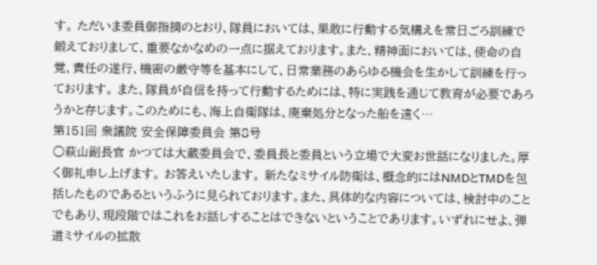す。 ただいま委員御指摘のとおり、隊員においては、果敢に行動する気構えを常日ごろ訓練で鍛えておりまして、重要なかなめの一点に据えております。また、精神面においては、使命の自覚、責任の遂行、機密の厳守等を基本にして、日常業務のあらゆる機会を生かして訓練を行っております。 また、隊員が自信を持って行動するためには、特に実践を通じて教育が必要であろうかと存じます。このためにも、海上自衛隊は、廃棄処分となった船を遠く…
第151回 衆議院 安全保障委員会 第8号
○萩山副長官 かつては大蔵委員会で、委員長と委員という立場で大変お世話になりました。厚く御礼申し上げます。 お答えいたします。 新たなミサイル防衛は、概念的にはNMDとTMDを包括したものであるというふうに見られております。また、具体的な内容については、検討中のことでもあり、現段階ではこれをお話しすることはできないということであります。いずれにせよ、弾道ミサイルの拡散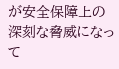が安全保障上の深刻な脅威になって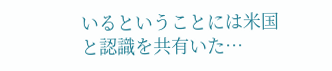いるということには米国と認識を共有いた…